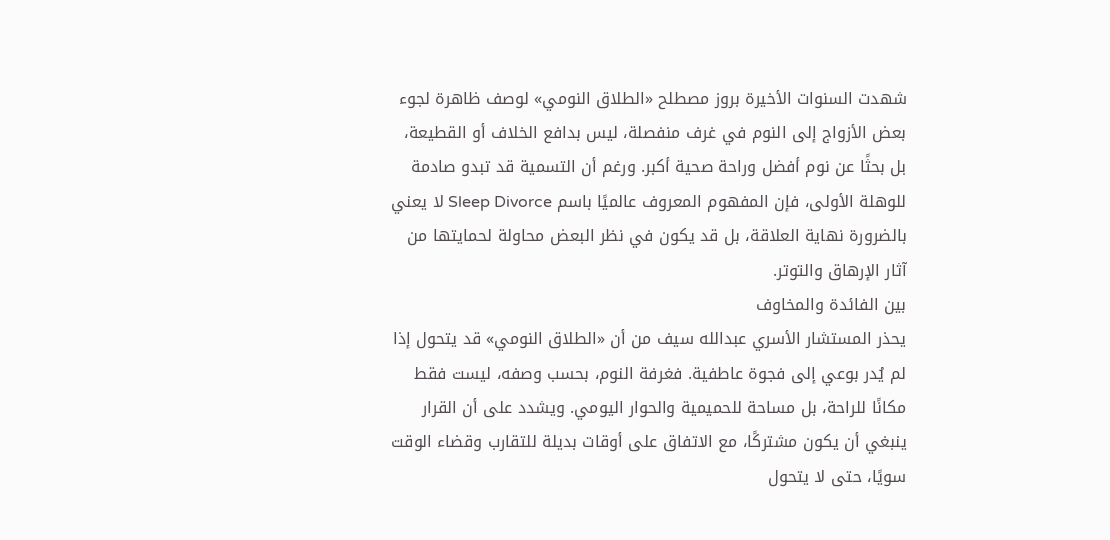شهدت السنوات الأخيرة بروز مصطلح «الطلاق النومي» لوصف ظاهرة لجوء بعض الأزواج إلى النوم في غرف منفصلة، ليس بدافع الخلاف أو القطيعة، بل بحثًا عن نوم أفضل وراحة صحية أكبر. ورغم أن التسمية قد تبدو صادمة للوهلة الأولى، فإن المفهوم المعروف عالميًا باسم Sleep Divorce لا يعني بالضرورة نهاية العلاقة، بل قد يكون في نظر البعض محاولة لحمايتها من آثار الإرهاق والتوتر.
بين الفائدة والمخاوف
يحذر المستشار الأسري عبدالله سيف من أن «الطلاق النومي» قد يتحول إذا لم يُدر بوعي إلى فجوة عاطفية. فغرفة النوم، بحسب وصفه، ليست فقط مكانًا للراحة، بل مساحة للحميمية والحوار اليومي. ويشدد على أن القرار ينبغي أن يكون مشتركًا، مع الاتفاق على أوقات بديلة للتقارب وقضاء الوقت سويًا، حتى لا يتحول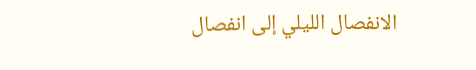الانفصال الليلي إلى انفصال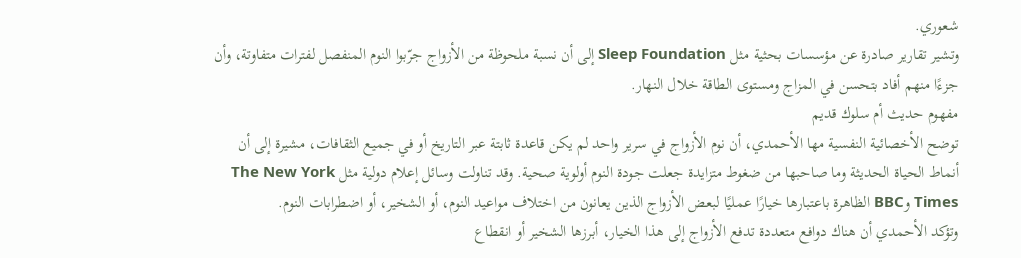شعوري.
وتشير تقارير صادرة عن مؤسسات بحثية مثل Sleep Foundation إلى أن نسبة ملحوظة من الأزواج جرّبوا النوم المنفصل لفترات متفاوتة، وأن جزءًا منهم أفاد بتحسن في المزاج ومستوى الطاقة خلال النهار.
مفهوم حديث أم سلوك قديم
توضح الأخصائية النفسية مها الأحمدي، أن نوم الأزواج في سرير واحد لم يكن قاعدة ثابتة عبر التاريخ أو في جميع الثقافات، مشيرة إلى أن أنماط الحياة الحديثة وما صاحبها من ضغوط متزايدة جعلت جودة النوم أولوية صحية. وقد تناولت وسائل إعلام دولية مثل The New York Times وBBC الظاهرة باعتبارها خيارًا عمليًا لبعض الأزواج الذين يعانون من اختلاف مواعيد النوم، أو الشخير، أو اضطرابات النوم.
وتؤكد الأحمدي أن هناك دوافع متعددة تدفع الأزواج إلى هذا الخيار، أبرزها الشخير أو انقطاع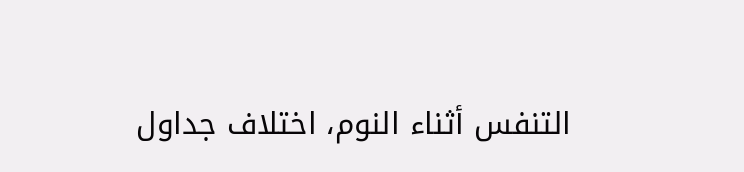التنفس أثناء النوم، اختلاف جداول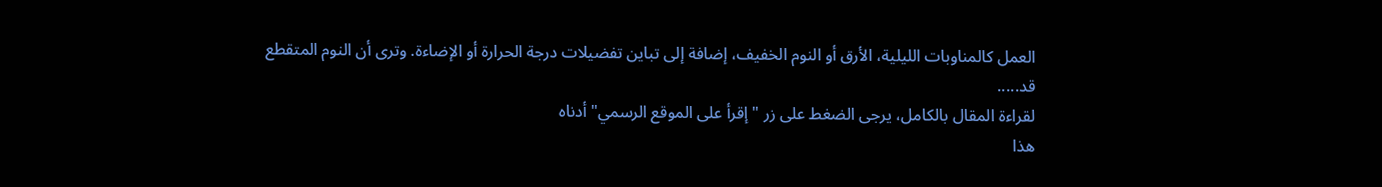العمل كالمناوبات الليلية، الأرق أو النوم الخفيف، إضافة إلى تباين تفضيلات درجة الحرارة أو الإضاءة. وترى أن النوم المتقطع قد.....
لقراءة المقال بالكامل، يرجى الضغط على زر "إقرأ على الموقع الرسمي" أدناه
هذا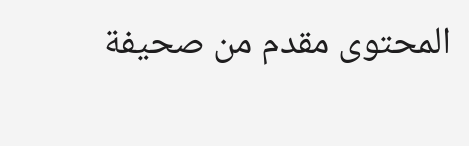المحتوى مقدم من صحيفة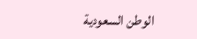الوطن السعودية